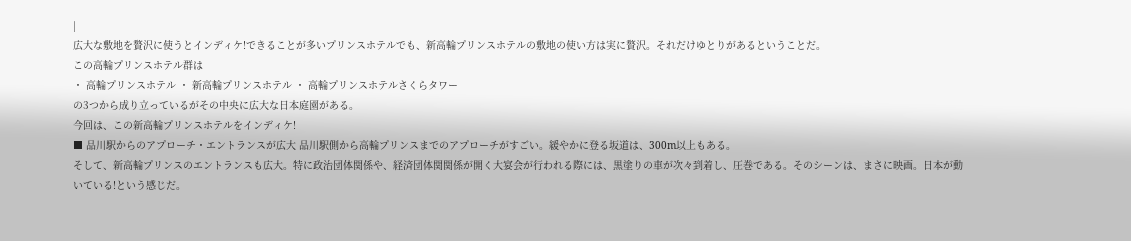|
広大な敷地を贅沢に使うとインディケ!できることが多いプリンスホテルでも、新高輪プリンスホテルの敷地の使い方は実に贅沢。それだけゆとりがあるということだ。
この高輪プリンスホテル群は
・ 高輪プリンスホテル ・ 新高輪プリンスホテル ・ 高輪プリンスホテルさくらタワー
の3つから成り立っているがその中央に広大な日本庭園がある。
今回は、この新高輪プリンスホテルをインディケ!
■ 品川駅からのアプローチ・エントランスが広大 品川駅側から高輪プリンスまでのアプローチがすごい。緩やかに登る坂道は、300m以上もある。
そして、新高輪プリンスのエントランスも広大。特に政治団体関係や、経済団体関関係が開く大宴会が行われる際には、黒塗りの車が次々到着し、圧巻である。そのシーンは、まさに映画。日本が動いている!という感じだ。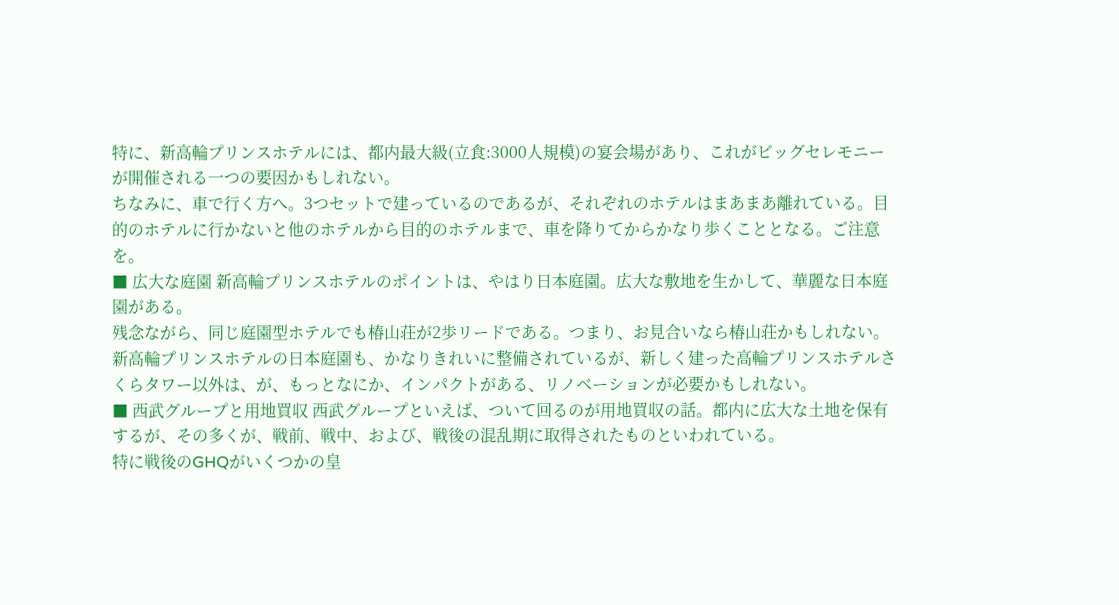特に、新高輪プリンスホテルには、都内最大級(立食:3000人規模)の宴会場があり、これがビッグセレモニーが開催される一つの要因かもしれない。
ちなみに、車で行く方へ。3つセットで建っているのであるが、それぞれのホテルはまあまあ離れている。目的のホテルに行かないと他のホテルから目的のホテルまで、車を降りてからかなり歩くこととなる。ご注意を。
■ 広大な庭園 新高輪プリンスホテルのポイントは、やはり日本庭園。広大な敷地を生かして、華麗な日本庭園がある。
残念ながら、同じ庭園型ホテルでも椿山荘が2歩リードである。つまり、お見合いなら椿山荘かもしれない。新高輪プリンスホテルの日本庭園も、かなりきれいに整備されているが、新しく建った高輪プリンスホテルさくらタワー以外は、が、もっとなにか、インパクトがある、リノベーションが必要かもしれない。
■ 西武グループと用地買収 西武グループといえば、ついて回るのが用地買収の話。都内に広大な土地を保有するが、その多くが、戦前、戦中、および、戦後の混乱期に取得されたものといわれている。
特に戦後のGHQがいくつかの皇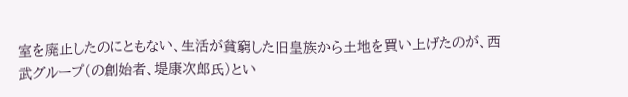室を廃止したのにともない、生活が貧窮した旧皇族から土地を買い上げたのが、西武グループ(の創始者、堤康次郎氏)とい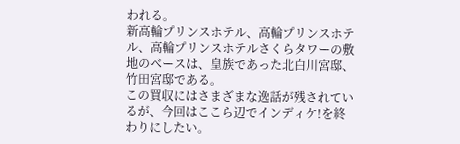われる。
新高輪プリンスホテル、高輪プリンスホテル、高輪プリンスホテルさくらタワーの敷地のベースは、皇族であった北白川宮邸、竹田宮邸である。
この買収にはさまざまな逸話が残されているが、今回はここら辺でインディケ!を終わりにしたい。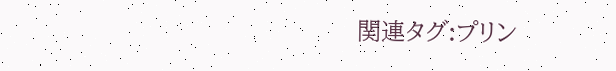関連タグ:プリン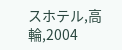スホテル,高輪,2004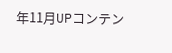年11月UPコンテン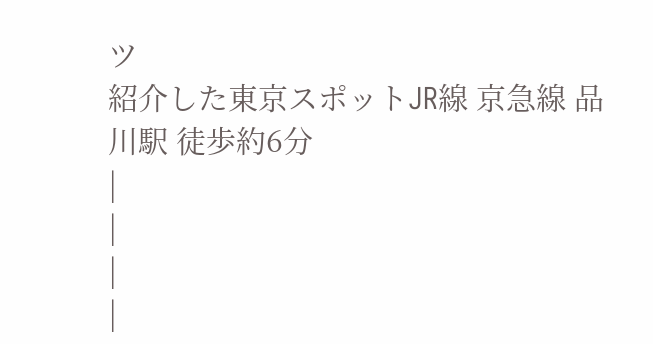ツ
紹介した東京スポットJR線 京急線 品川駅 徒歩約6分
|
|
|
|